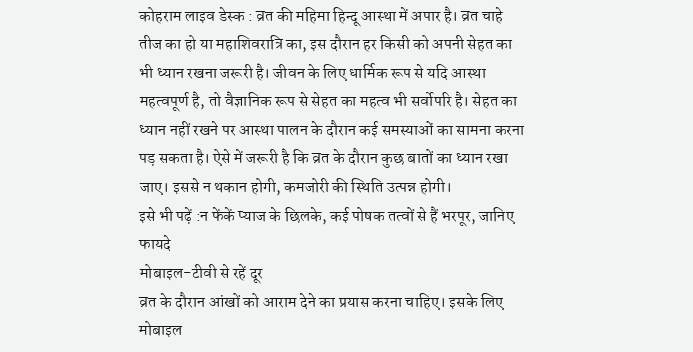कोहराम लाइव डेस्क : व्रत की महिमा हिन्दू आस्था में अपार है। व्रत चाहे तीज का हो या महाशिवरात्रि का, इस दौरान हर किसी को अपनी सेहत का भी ध्यान रखना जरूरी है। जीवन के लिए धार्मिक रूप से यदि आस्था महत्वपूर्ण है, तो वैज्ञानिक रूप से सेहत का महत्व भी सर्वोपरि है। सेहत का ध्यान नहीं रखने पर आस्था पालन के दौरान कई समस्याओं का सामना करना पड़ सकता है। ऐसे में जरूरी है कि व्रत के दौरान कुछ बातों का ध्यान रखा जाए। इससे न थकान होगी, कमजोरी की स्थिति उत्पन्न होगी।
इसे भी पढ़ें :न फेंकें प्याज के छिलके, कई पोषक तत्वों से हैं भरपूर, जानिए फायदे
मोबाइल-टीवी से रहें दूर
व्रत के दौरान आंखों को आराम देने का प्रयास करना चाहिए। इसके लिए मोबाइल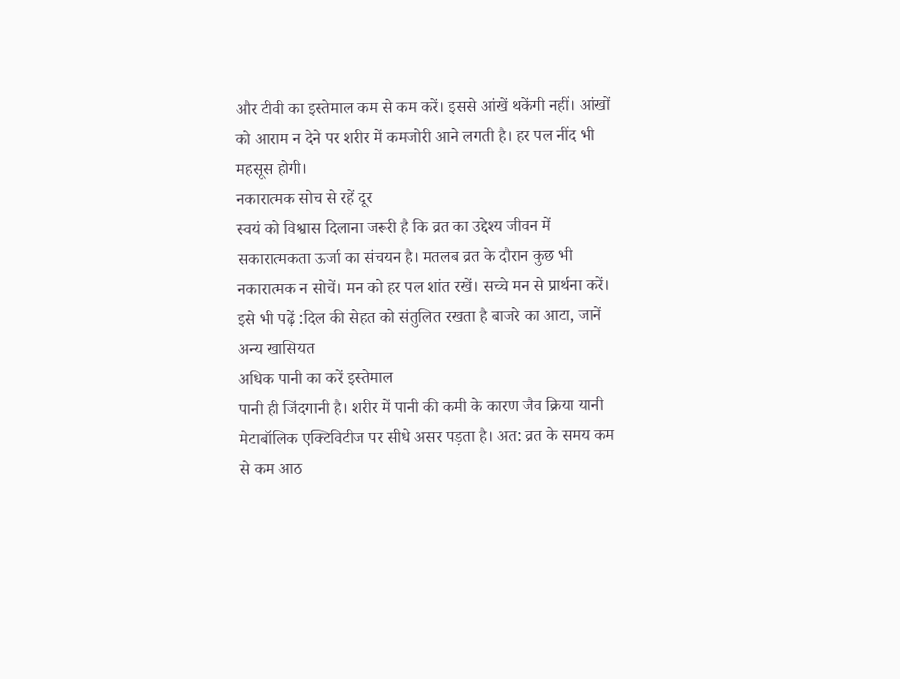और टीवी का इस्तेमाल कम से कम करें। इससे आंखें थकेंगी नहीं। आंखों को आराम न देने पर शरीर में कमजोरी आने लगती है। हर पल नींद भी महसूस होगी।
नकारात्मक सोच से रहें दूर
स्वयं को विश्वास दिलाना जरूरी है कि व्रत का उद्देश्य जीवन में सकारात्मकता ऊर्जा का संचयन है। मतलब व्रत के दौरान कुछ भी नकारात्मक न सोचें। मन को हर पल शांत रखें। सच्चे मन से प्रार्थना करें।
इसे भी पढ़ें :दिल की सेहत को संतुलित रखता है बाजरे का आटा, जानें अन्य खासियत
अधिक पानी का करें इस्तेमाल
पानी ही जिंदगानी है। शरीर में पानी की कमी के कारण जैव क्रिया यानी मेटाबॉलिक एक्टिविटीज पर सीधे असर पड़ता है। अत: व्रत के समय कम से कम आठ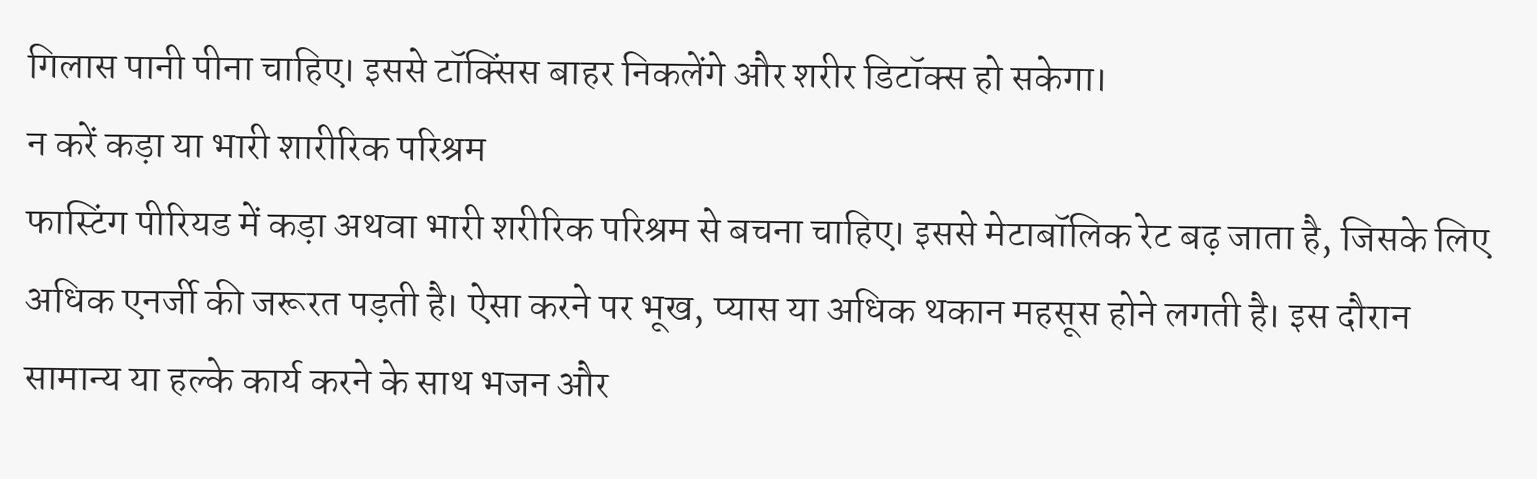गिलास पानी पीना चाहिए। इससे टॉक्सिंस बाहर निकलेंगे और शरीर डिटॉक्स हो सकेगा।
न करें कड़ा या भारी शारीरिक परिश्रम
फास्टिंग पीरियड में कड़ा अथवा भारी शरीरिक परिश्रम से बचना चाहिए। इससे मेटाबॉलिक रेट बढ़ जाता है, जिसके लिए अधिक एनर्जी की जरूरत पड़ती है। ऐसा करने पर भूख, प्यास या अधिक थकान महसूस होने लगती है। इस दौरान सामान्य या हल्के कार्य करने के साथ भजन और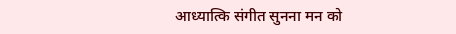आध्यात्कि संगीत सुनना मन को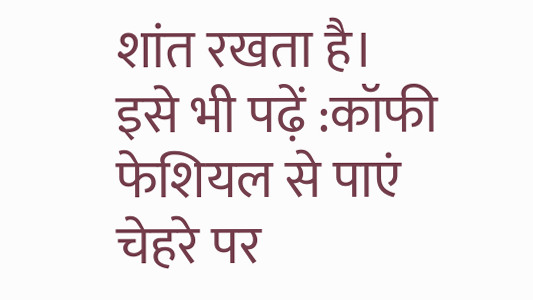शांत रखता है।
इसे भी पढ़ें :कॉफी फेशियल से पाएं चेहरे पर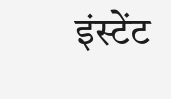इंस्टेंट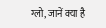ग्लो, जानें क्या है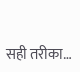सही तरीका…